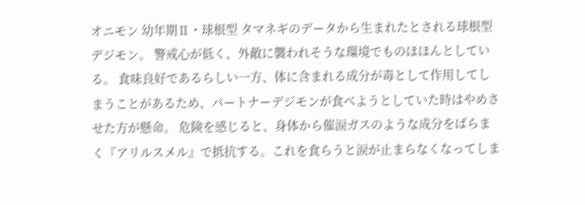オニモン 幼年期Ⅱ・球根型 タマネギのデータから生まれたとされる球根型デジモン。 警戒心が低く、外敵に襲われそうな環境でものほほんとしている。 食味良好であるらしい一方、体に含まれる成分が毒として作用してしまうことがあるため、パートナーデジモンが食べようとしていた時はやめさせた方が懸命。 危険を感じると、身体から催涙ガスのような成分をばらまく『アリルスメル』で抵抗する。これを食らうと涙が止まらなくなってしま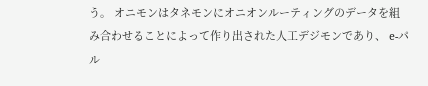う。 オニモンはタネモンにオニオンルーティングのデータを組み合わせることによって作り出された人工デジモンであり、 e-パル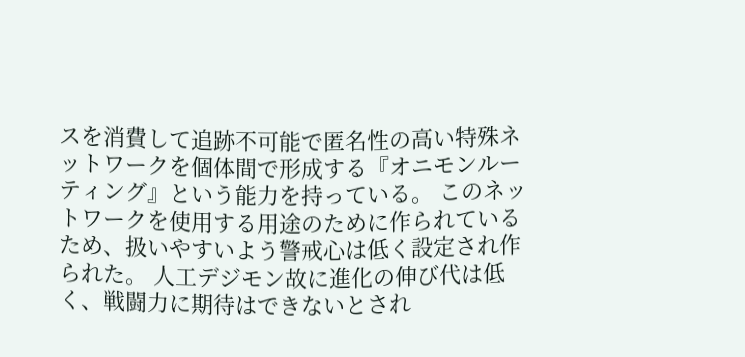スを消費して追跡不可能で匿名性の高い特殊ネットワークを個体間で形成する『オニモンルーティング』という能力を持っている。 このネットワークを使用する用途のために作られているため、扱いやすいよう警戒心は低く設定され作られた。 人工デジモン故に進化の伸び代は低く、戦闘力に期待はできないとされ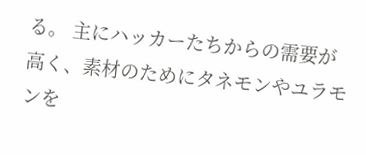る。 主にハッカーたちからの需要が高く、素材のためにタネモンやユラモンを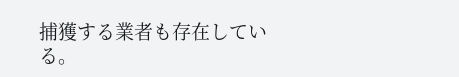捕獲する業者も存在している。